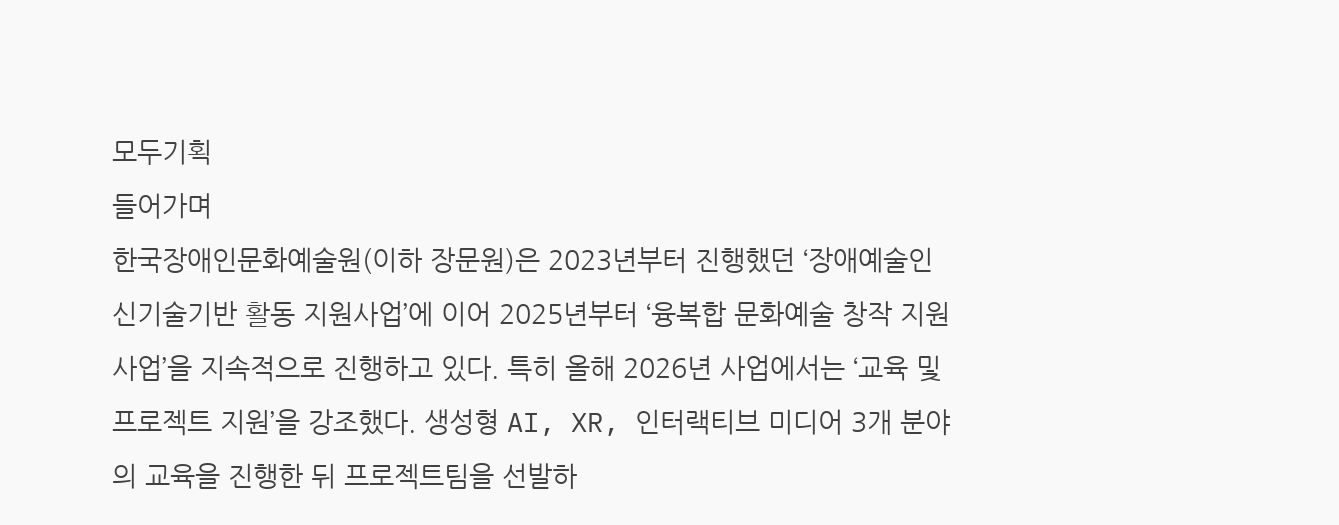모두기획
들어가며
한국장애인문화예술원(이하 장문원)은 2023년부터 진행했던 ‘장애예술인 신기술기반 활동 지원사업’에 이어 2025년부터 ‘융복합 문화예술 창작 지원사업’을 지속적으로 진행하고 있다. 특히 올해 2026년 사업에서는 ‘교육 및 프로젝트 지원’을 강조했다. 생성형 AI, XR, 인터랙티브 미디어 3개 분야의 교육을 진행한 뒤 프로젝트팀을 선발하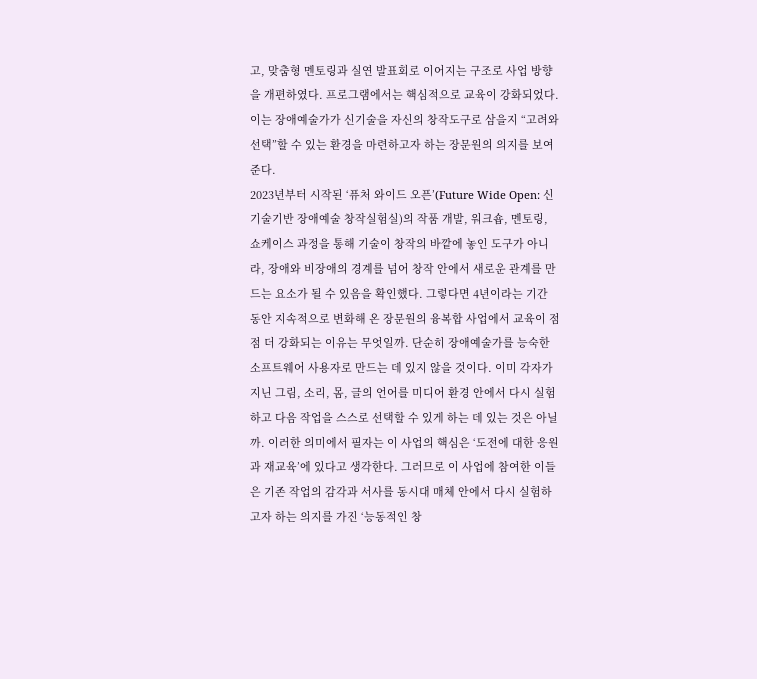고, 맞춤형 멘토링과 실연 발표회로 이어지는 구조로 사업 방향을 개편하였다. 프로그램에서는 핵심적으로 교육이 강화되었다. 이는 장애예술가가 신기술을 자신의 창작도구로 삼을지 “고려와 선택”할 수 있는 환경을 마련하고자 하는 장문원의 의지를 보여준다.
2023년부터 시작된 ‘퓨처 와이드 오픈’(Future Wide Open: 신기술기반 장애예술 창작실험실)의 작품 개발, 워크숍, 멘토링, 쇼케이스 과정을 통해 기술이 창작의 바깥에 놓인 도구가 아니라, 장애와 비장애의 경계를 넘어 창작 안에서 새로운 관계를 만드는 요소가 될 수 있음을 확인했다. 그렇다면 4년이라는 기간 동안 지속적으로 변화해 온 장문원의 융복합 사업에서 교육이 점점 더 강화되는 이유는 무엇일까. 단순히 장애예술가를 능숙한 소프트웨어 사용자로 만드는 데 있지 않을 것이다. 이미 각자가 지닌 그림, 소리, 몸, 글의 언어를 미디어 환경 안에서 다시 실험하고 다음 작업을 스스로 선택할 수 있게 하는 데 있는 것은 아닐까. 이러한 의미에서 필자는 이 사업의 핵심은 ‘도전에 대한 응원과 재교육’에 있다고 생각한다. 그러므로 이 사업에 참여한 이들은 기존 작업의 감각과 서사를 동시대 매체 안에서 다시 실험하고자 하는 의지를 가진 ‘능동적인 창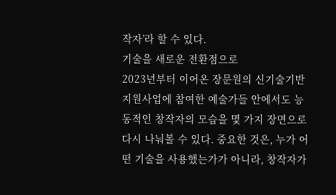작자’라 할 수 있다.
기술을 새로운 전환점으로
2023년부터 이어온 장문원의 신기술기반 지원사업에 참여한 예술가들 안에서도 능동적인 창작자의 모습을 몇 가지 장면으로 다시 나눠볼 수 있다. 중요한 것은, 누가 어떤 기술을 사용했는가가 아니라, 창작자가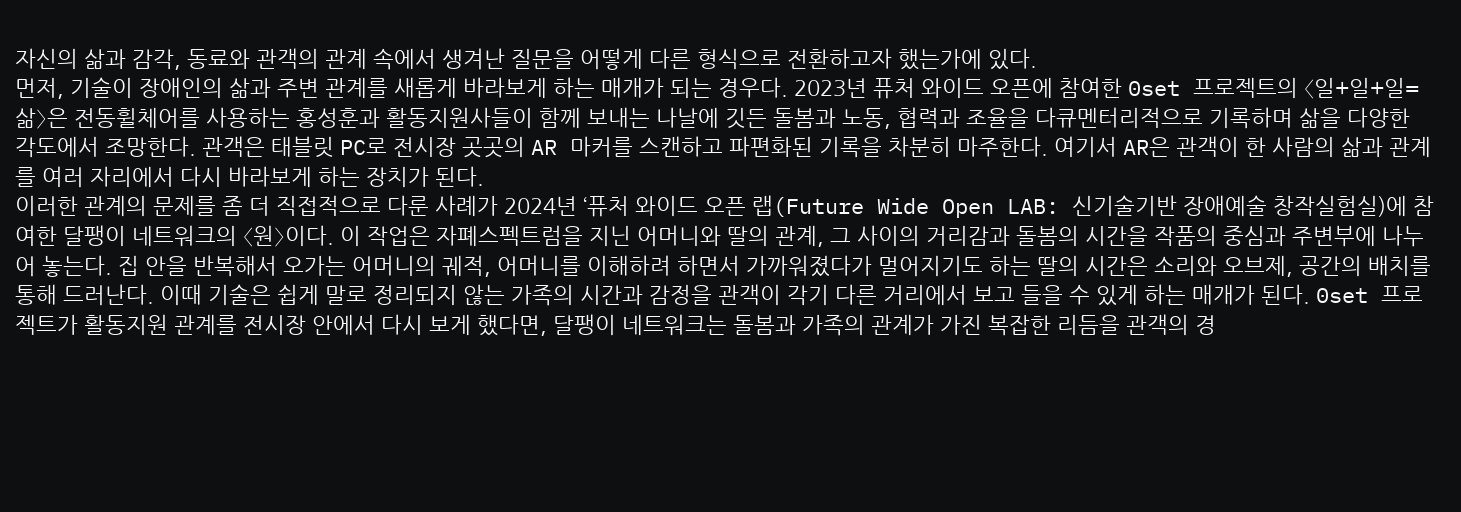자신의 삶과 감각, 동료와 관객의 관계 속에서 생겨난 질문을 어떻게 다른 형식으로 전환하고자 했는가에 있다.
먼저, 기술이 장애인의 삶과 주변 관계를 새롭게 바라보게 하는 매개가 되는 경우다. 2023년 퓨처 와이드 오픈에 참여한 0set 프로젝트의 〈일+일+일=삶〉은 전동휠체어를 사용하는 홍성훈과 활동지원사들이 함께 보내는 나날에 깃든 돌봄과 노동, 협력과 조율을 다큐멘터리적으로 기록하며 삶을 다양한 각도에서 조망한다. 관객은 태블릿 PC로 전시장 곳곳의 AR 마커를 스캔하고 파편화된 기록을 차분히 마주한다. 여기서 AR은 관객이 한 사람의 삶과 관계를 여러 자리에서 다시 바라보게 하는 장치가 된다.
이러한 관계의 문제를 좀 더 직접적으로 다룬 사례가 2024년 ‘퓨처 와이드 오픈 랩(Future Wide Open LAB: 신기술기반 장애예술 창작실험실)에 참여한 달팽이 네트워크의 〈원〉이다. 이 작업은 자폐스펙트럼을 지닌 어머니와 딸의 관계, 그 사이의 거리감과 돌봄의 시간을 작품의 중심과 주변부에 나누어 놓는다. 집 안을 반복해서 오가는 어머니의 궤적, 어머니를 이해하려 하면서 가까워졌다가 멀어지기도 하는 딸의 시간은 소리와 오브제, 공간의 배치를 통해 드러난다. 이때 기술은 쉽게 말로 정리되지 않는 가족의 시간과 감정을 관객이 각기 다른 거리에서 보고 들을 수 있게 하는 매개가 된다. 0set 프로젝트가 활동지원 관계를 전시장 안에서 다시 보게 했다면, 달팽이 네트워크는 돌봄과 가족의 관계가 가진 복잡한 리듬을 관객의 경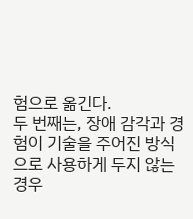험으로 옮긴다.
두 번째는, 장애 감각과 경험이 기술을 주어진 방식으로 사용하게 두지 않는 경우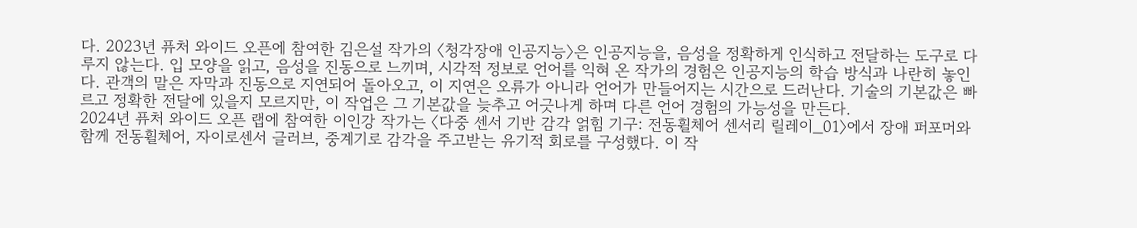다. 2023년 퓨처 와이드 오픈에 참여한 김은설 작가의 〈청각장애 인공지능〉은 인공지능을, 음성을 정확하게 인식하고 전달하는 도구로 다루지 않는다. 입 모양을 읽고, 음성을 진동으로 느끼며, 시각적 정보로 언어를 익혀 온 작가의 경험은 인공지능의 학습 방식과 나란히 놓인다. 관객의 말은 자막과 진동으로 지연되어 돌아오고, 이 지연은 오류가 아니라 언어가 만들어지는 시간으로 드러난다. 기술의 기본값은 빠르고 정확한 전달에 있을지 모르지만, 이 작업은 그 기본값을 늦추고 어긋나게 하며 다른 언어 경험의 가능성을 만든다.
2024년 퓨처 와이드 오픈 랩에 참여한 이인강 작가는 〈다중 센서 기반 감각 얽힘 기구: 전동휠체어 센서리 릴레이_01〉에서 장애 퍼포머와 함께 전동휠체어, 자이로센서 글러브, 중계기로 감각을 주고받는 유기적 회로를 구성했다. 이 작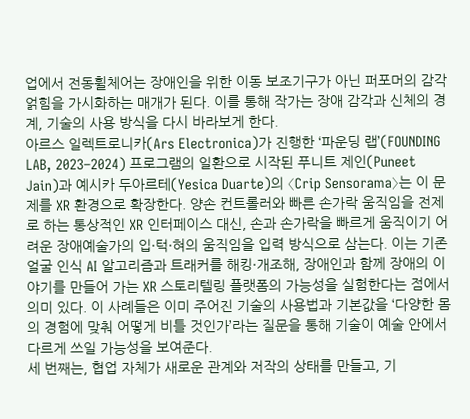업에서 전동휠체어는 장애인을 위한 이동 보조기구가 아닌 퍼포머의 감각 얽힘을 가시화하는 매개가 된다. 이를 통해 작가는 장애 감각과 신체의 경계, 기술의 사용 방식을 다시 바라보게 한다.
아르스 일렉트로니카(Ars Electronica)가 진행한 ‘파운딩 랩’(FOUNDING LAB, 2023–2024) 프로그램의 일환으로 시작된 푸니트 제인(Puneet Jain)과 예시카 두아르테(Yesica Duarte)의 〈Crip Sensorama〉는 이 문제를 XR 환경으로 확장한다. 양손 컨트롤러와 빠른 손가락 움직임을 전제로 하는 통상적인 XR 인터페이스 대신, 손과 손가락을 빠르게 움직이기 어려운 장애예술가의 입·턱·혀의 움직임을 입력 방식으로 삼는다. 이는 기존 얼굴 인식 AI 알고리즘과 트래커를 해킹·개조해, 장애인과 함께 장애의 이야기를 만들어 가는 XR 스토리텔링 플랫폼의 가능성을 실험한다는 점에서 의미 있다. 이 사례들은 이미 주어진 기술의 사용법과 기본값을 ‘다양한 몸의 경험에 맞춰 어떻게 비틀 것인가’라는 질문을 통해 기술이 예술 안에서 다르게 쓰일 가능성을 보여준다.
세 번째는, 협업 자체가 새로운 관계와 저작의 상태를 만들고, 기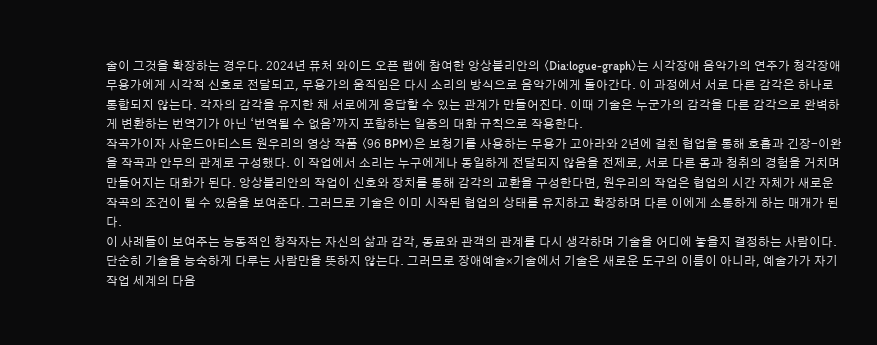술이 그것을 확장하는 경우다. 2024년 퓨처 와이드 오픈 랩에 참여한 앙상블리안의 〈Dia:logue-graph〉는 시각장애 음악가의 연주가 청각장애 무용가에게 시각적 신호로 전달되고, 무용가의 움직임은 다시 소리의 방식으로 음악가에게 돌아간다. 이 과정에서 서로 다른 감각은 하나로 통합되지 않는다. 각자의 감각을 유지한 채 서로에게 응답할 수 있는 관계가 만들어진다. 이때 기술은 누군가의 감각을 다른 감각으로 완벽하게 변환하는 번역기가 아닌 ‘번역될 수 없음’까지 포함하는 일종의 대화 규칙으로 작용한다.
작곡가이자 사운드아티스트 원우리의 영상 작품 〈96 BPM〉은 보청기를 사용하는 무용가 고아라와 2년에 걸친 협업을 통해 호흡과 긴장-이완을 작곡과 안무의 관계로 구성했다. 이 작업에서 소리는 누구에게나 동일하게 전달되지 않음을 전제로, 서로 다른 몸과 청취의 경험을 거치며 만들어지는 대화가 된다. 앙상블리안의 작업이 신호와 장치를 통해 감각의 교환을 구성한다면, 원우리의 작업은 협업의 시간 자체가 새로운 작곡의 조건이 될 수 있음을 보여준다. 그러므로 기술은 이미 시작된 협업의 상태를 유지하고 확장하며 다른 이에게 소통하게 하는 매개가 된다.
이 사례들이 보여주는 능동적인 창작자는 자신의 삶과 감각, 동료와 관객의 관계를 다시 생각하며 기술을 어디에 놓을지 결정하는 사람이다. 단순히 기술을 능숙하게 다루는 사람만을 뜻하지 않는다. 그러므로 장애예술×기술에서 기술은 새로운 도구의 이름이 아니라, 예술가가 자기 작업 세계의 다음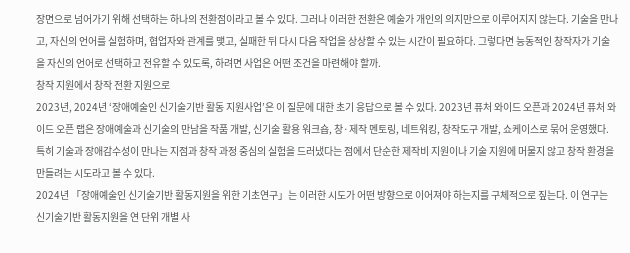장면으로 넘어가기 위해 선택하는 하나의 전환점이라고 볼 수 있다. 그러나 이러한 전환은 예술가 개인의 의지만으로 이루어지지 않는다. 기술을 만나고, 자신의 언어를 실험하며, 협업자와 관계를 맺고, 실패한 뒤 다시 다음 작업을 상상할 수 있는 시간이 필요하다. 그렇다면 능동적인 창작자가 기술을 자신의 언어로 선택하고 전유할 수 있도록, 하려면 사업은 어떤 조건을 마련해야 할까.
창작 지원에서 창작 전환 지원으로
2023년, 2024년 ‘장애예술인 신기술기반 활동 지원사업’은 이 질문에 대한 초기 응답으로 볼 수 있다. 2023년 퓨처 와이드 오픈과 2024년 퓨처 와이드 오픈 랩은 장애예술과 신기술의 만남을 작품 개발, 신기술 활용 워크숍, 창·제작 멘토링, 네트워킹, 창작도구 개발, 쇼케이스로 묶어 운영했다. 특히 기술과 장애감수성이 만나는 지점과 창작 과정 중심의 실험을 드러냈다는 점에서 단순한 제작비 지원이나 기술 지원에 머물지 않고 창작 환경을 만들려는 시도라고 볼 수 있다.
2024년 「장애예술인 신기술기반 활동지원을 위한 기초연구」는 이러한 시도가 어떤 방향으로 이어져야 하는지를 구체적으로 짚는다. 이 연구는 신기술기반 활동지원을 연 단위 개별 사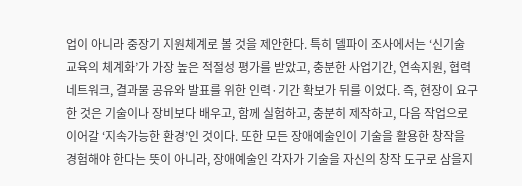업이 아니라 중장기 지원체계로 볼 것을 제안한다. 특히 델파이 조사에서는 ‘신기술 교육의 체계화’가 가장 높은 적절성 평가를 받았고, 충분한 사업기간, 연속지원, 협력 네트워크, 결과물 공유와 발표를 위한 인력·기간 확보가 뒤를 이었다. 즉, 현장이 요구한 것은 기술이나 장비보다 배우고, 함께 실험하고, 충분히 제작하고, 다음 작업으로 이어갈 ‘지속가능한 환경’인 것이다. 또한 모든 장애예술인이 기술을 활용한 창작을 경험해야 한다는 뜻이 아니라, 장애예술인 각자가 기술을 자신의 창작 도구로 삼을지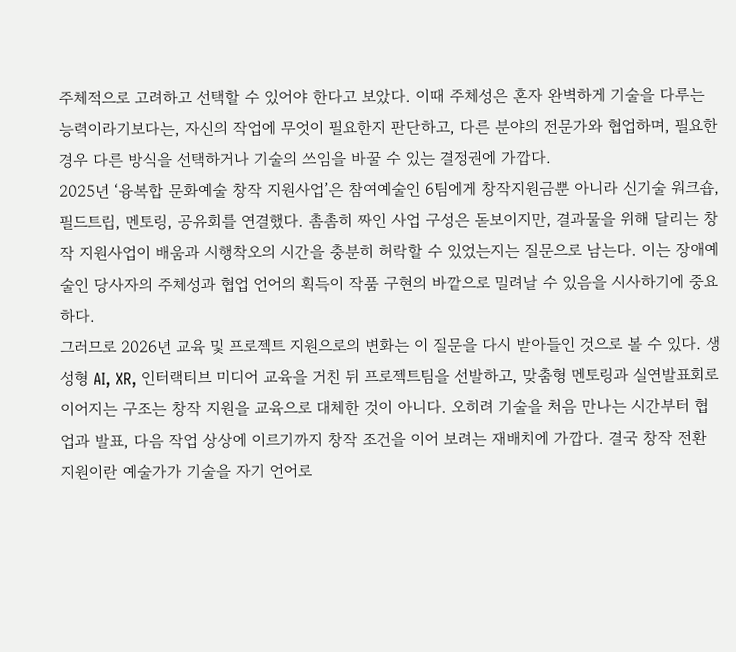주체적으로 고려하고 선택할 수 있어야 한다고 보았다. 이때 주체성은 혼자 완벽하게 기술을 다루는 능력이라기보다는, 자신의 작업에 무엇이 필요한지 판단하고, 다른 분야의 전문가와 협업하며, 필요한 경우 다른 방식을 선택하거나 기술의 쓰임을 바꿀 수 있는 결정권에 가깝다.
2025년 ‘융복합 문화예술 창작 지원사업’은 참여예술인 6팀에게 창작지원금뿐 아니라 신기술 워크숍, 필드트립, 멘토링, 공유회를 연결했다. 촘촘히 짜인 사업 구성은 돋보이지만, 결과물을 위해 달리는 창작 지원사업이 배움과 시행착오의 시간을 충분히 허락할 수 있었는지는 질문으로 남는다. 이는 장애예술인 당사자의 주체성과 협업 언어의 획득이 작품 구현의 바깥으로 밀려날 수 있음을 시사하기에 중요하다.
그러므로 2026년 교육 및 프로젝트 지원으로의 변화는 이 질문을 다시 받아들인 것으로 볼 수 있다. 생성형 AI, XR, 인터랙티브 미디어 교육을 거친 뒤 프로젝트팀을 선발하고, 맞춤형 멘토링과 실연발표회로 이어지는 구조는 창작 지원을 교육으로 대체한 것이 아니다. 오히려 기술을 처음 만나는 시간부터 협업과 발표, 다음 작업 상상에 이르기까지 창작 조건을 이어 보려는 재배치에 가깝다. 결국 창작 전환 지원이란 예술가가 기술을 자기 언어로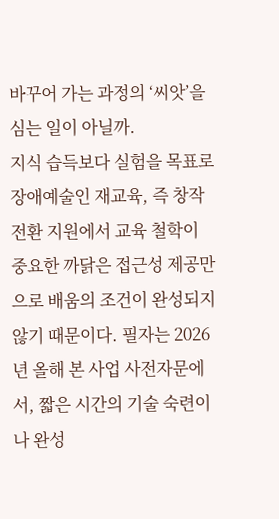바꾸어 가는 과정의 ‘씨앗’을 심는 일이 아닐까.
지식 습득보다 실험을 목표로
장애예술인 재교육, 즉 창작 전환 지원에서 교육 철학이 중요한 까닭은 접근성 제공만으로 배움의 조건이 완성되지 않기 때문이다. 필자는 2026년 올해 본 사업 사전자문에서, 짧은 시간의 기술 숙련이나 완성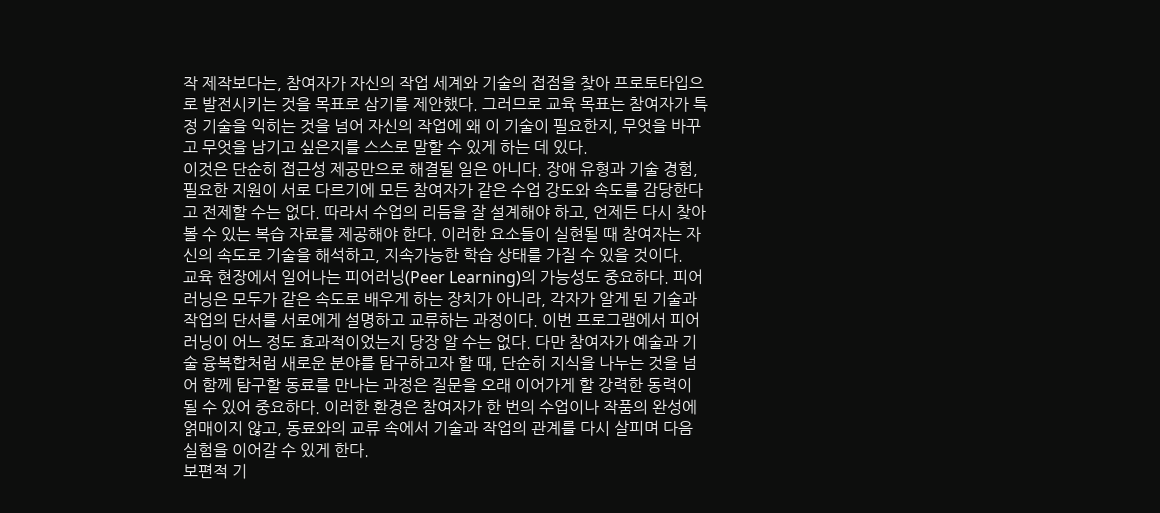작 제작보다는, 참여자가 자신의 작업 세계와 기술의 접점을 찾아 프로토타입으로 발전시키는 것을 목표로 삼기를 제안했다. 그러므로 교육 목표는 참여자가 특정 기술을 익히는 것을 넘어 자신의 작업에 왜 이 기술이 필요한지, 무엇을 바꾸고 무엇을 남기고 싶은지를 스스로 말할 수 있게 하는 데 있다.
이것은 단순히 접근성 제공만으로 해결될 일은 아니다. 장애 유형과 기술 경험, 필요한 지원이 서로 다르기에 모든 참여자가 같은 수업 강도와 속도를 감당한다고 전제할 수는 없다. 따라서 수업의 리듬을 잘 설계해야 하고, 언제든 다시 찾아볼 수 있는 복습 자료를 제공해야 한다. 이러한 요소들이 실현될 때 참여자는 자신의 속도로 기술을 해석하고, 지속가능한 학습 상태를 가질 수 있을 것이다.
교육 현장에서 일어나는 피어러닝(Peer Learning)의 가능성도 중요하다. 피어러닝은 모두가 같은 속도로 배우게 하는 장치가 아니라, 각자가 알게 된 기술과 작업의 단서를 서로에게 설명하고 교류하는 과정이다. 이번 프로그램에서 피어러닝이 어느 정도 효과적이었는지 당장 알 수는 없다. 다만 참여자가 예술과 기술 융복합처럼 새로운 분야를 탐구하고자 할 때, 단순히 지식을 나누는 것을 넘어 함께 탐구할 동료를 만나는 과정은 질문을 오래 이어가게 할 강력한 동력이 될 수 있어 중요하다. 이러한 환경은 참여자가 한 번의 수업이나 작품의 완성에 얽매이지 않고, 동료와의 교류 속에서 기술과 작업의 관계를 다시 살피며 다음 실험을 이어갈 수 있게 한다.
보편적 기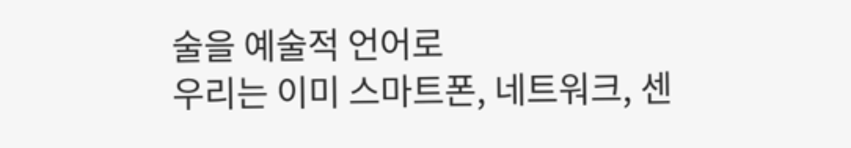술을 예술적 언어로
우리는 이미 스마트폰, 네트워크, 센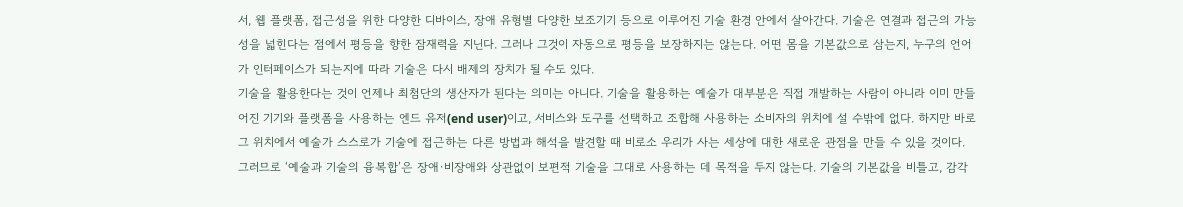서, 웹 플랫폼, 접근성을 위한 다양한 디바이스, 장애 유형별 다양한 보조기기 등으로 이루어진 기술 환경 안에서 살아간다. 기술은 연결과 접근의 가능성을 넓힌다는 점에서 평등을 향한 잠재력을 지닌다. 그러나 그것이 자동으로 평등을 보장하지는 않는다. 어떤 몸을 기본값으로 삼는지, 누구의 언어가 인터페이스가 되는지에 따라 기술은 다시 배제의 장치가 될 수도 있다.
기술을 활용한다는 것이 언제나 최첨단의 생산자가 된다는 의미는 아니다. 기술을 활용하는 예술가 대부분은 직접 개발하는 사람이 아니라 이미 만들어진 기기와 플랫폼을 사용하는 엔드 유저(end user)이고, 서비스와 도구를 선택하고 조합해 사용하는 소비자의 위치에 설 수밖에 없다. 하지만 바로 그 위치에서 예술가 스스로가 기술에 접근하는 다른 방법과 해석을 발견할 때 비로소 우리가 사는 세상에 대한 새로운 관점을 만들 수 있을 것이다. 그러므로 ‘예술과 기술의 융복합’은 장애·비장애와 상관없이 보편적 기술을 그대로 사용하는 데 목적을 두지 않는다. 기술의 기본값을 비틀고, 감각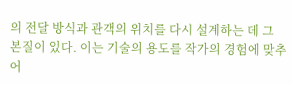의 전달 방식과 관객의 위치를 다시 설계하는 데 그 본질이 있다. 이는 기술의 용도를 작가의 경험에 맞추어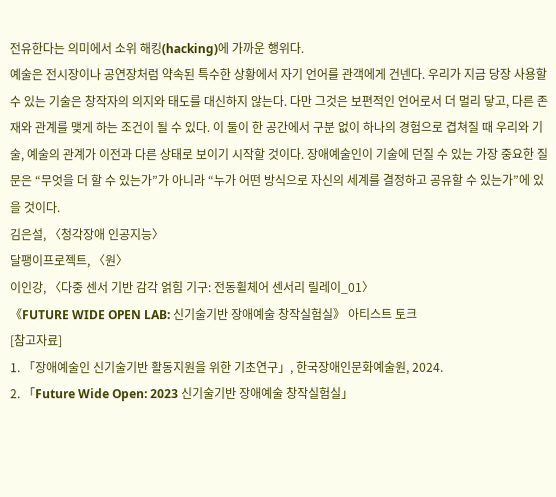전유한다는 의미에서 소위 해킹(hacking)에 가까운 행위다.
예술은 전시장이나 공연장처럼 약속된 특수한 상황에서 자기 언어를 관객에게 건넨다. 우리가 지금 당장 사용할 수 있는 기술은 창작자의 의지와 태도를 대신하지 않는다. 다만 그것은 보편적인 언어로서 더 멀리 닿고, 다른 존재와 관계를 맺게 하는 조건이 될 수 있다. 이 둘이 한 공간에서 구분 없이 하나의 경험으로 겹쳐질 때 우리와 기술, 예술의 관계가 이전과 다른 상태로 보이기 시작할 것이다. 장애예술인이 기술에 던질 수 있는 가장 중요한 질문은 “무엇을 더 할 수 있는가”가 아니라 “누가 어떤 방식으로 자신의 세계를 결정하고 공유할 수 있는가”에 있을 것이다.
김은설, 〈청각장애 인공지능〉
달팽이프로젝트, 〈원〉
이인강, 〈다중 센서 기반 감각 얽힘 기구: 전동휠체어 센서리 릴레이_01〉
《FUTURE WIDE OPEN LAB: 신기술기반 장애예술 창작실험실》 아티스트 토크
[참고자료]
1. 「장애예술인 신기술기반 활동지원을 위한 기초연구」, 한국장애인문화예술원, 2024.
2. 「Future Wide Open: 2023 신기술기반 장애예술 창작실험실」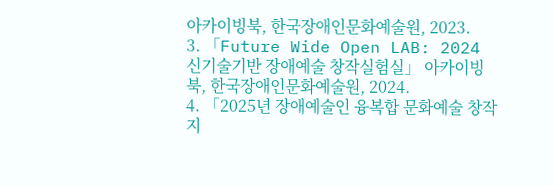아카이빙북, 한국장애인문화예술원, 2023.
3. 「Future Wide Open LAB: 2024 신기술기반 장애예술 창작실험실」 아카이빙북, 한국장애인문화예술원, 2024.
4. 「2025년 장애예술인 융복합 문화예술 창작 지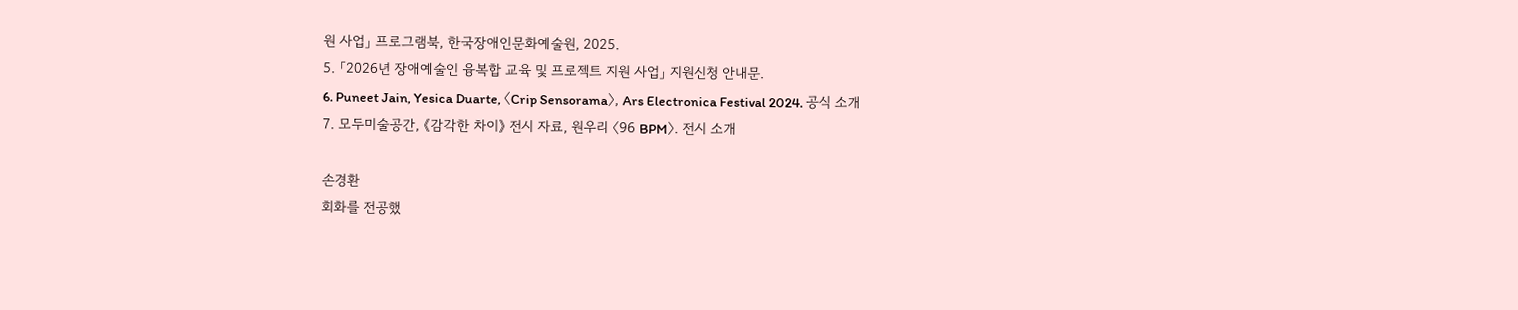원 사업」 프로그램북, 한국장애인문화예술원, 2025.
5. 「2026년 장애예술인 융복합 교육 및 프로젝트 지원 사업」 지원신청 안내문.
6. Puneet Jain, Yesica Duarte, 〈Crip Sensorama〉, Ars Electronica Festival 2024. 공식 소개
7. 모두미술공간, 《감각한 차이》 전시 자료, 원우리 〈96 BPM〉. 전시 소개

손경환
회화를 전공했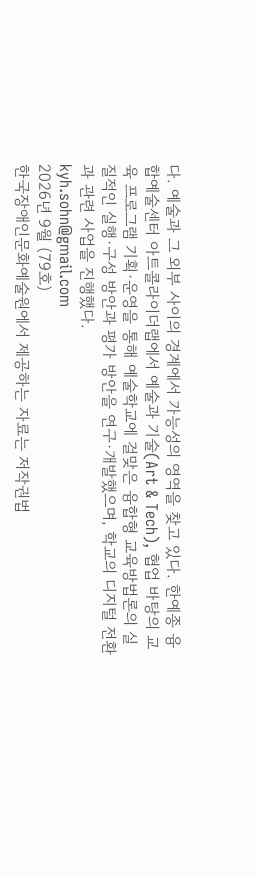다. 예술과 그 외부 사이의 경계에서 가능성의 영역을 찾고 있다. 한예종 융합예술센터 아트콜라이더랩에서 예술과 기술(Art & Tech), 협업 바탕의 교육 프로그램 기획·운영을 통해 예술학교에 걸맞은 융합형 교육방법론의 실질적인 실행·구성 방안과 평가 방안을 연구·개발했으며, 학교의 디지털 전환과 관련 사업을 진행했다.
kyh.sohn@gmail.com
2026년 9월 (79호)
한국장애인문화예술원에서 제공하는 자료는 저작권법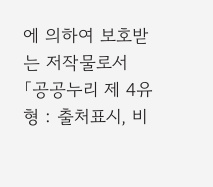에 의하여 보호받는 저작물로서
「공공누리 제 4유형 : 출처표시, 비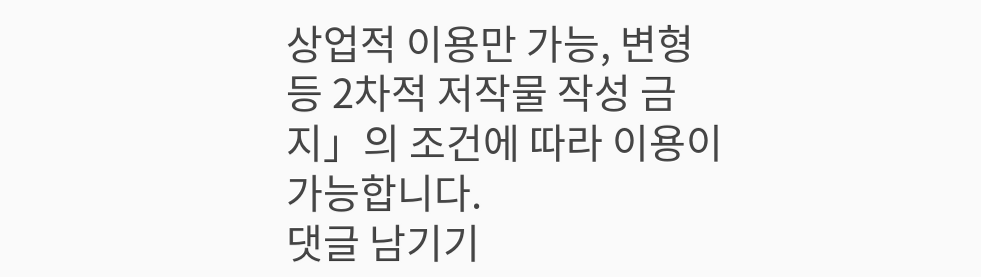상업적 이용만 가능, 변형 등 2차적 저작물 작성 금지」의 조건에 따라 이용이 가능합니다.
댓글 남기기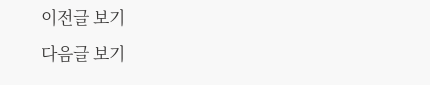이전글 보기
다음글 보기